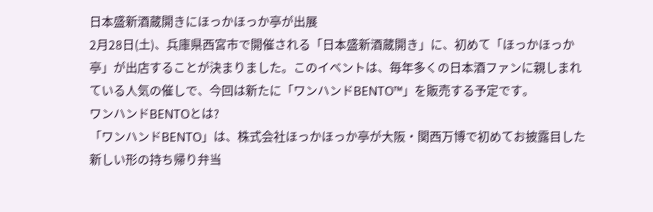日本盛新酒蔵開きにほっかほっか亭が出展
2月28日(土)、兵庫県西宮市で開催される「日本盛新酒蔵開き」に、初めて「ほっかほっか亭」が出店することが決まりました。このイベントは、毎年多くの日本酒ファンに親しまれている人気の催しで、今回は新たに「ワンハンドBENTO™」を販売する予定です。
ワンハンドBENTOとは?
「ワンハンドBENTO」は、株式会社ほっかほっか亭が大阪・関西万博で初めてお披露目した新しい形の持ち帰り弁当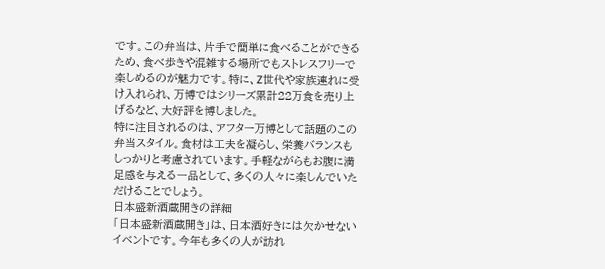です。この弁当は、片手で簡単に食べることができるため、食べ歩きや混雑する場所でもストレスフリーで楽しめるのが魅力です。特に、Z世代や家族連れに受け入れられ、万博ではシリーズ累計22万食を売り上げるなど、大好評を博しました。
特に注目されるのは、アフター万博として話題のこの弁当スタイル。食材は工夫を凝らし、栄養バランスもしっかりと考慮されています。手軽ながらもお腹に満足感を与える一品として、多くの人々に楽しんでいただけることでしょう。
日本盛新酒蔵開きの詳細
「日本盛新酒蔵開き」は、日本酒好きには欠かせないイベントです。今年も多くの人が訪れ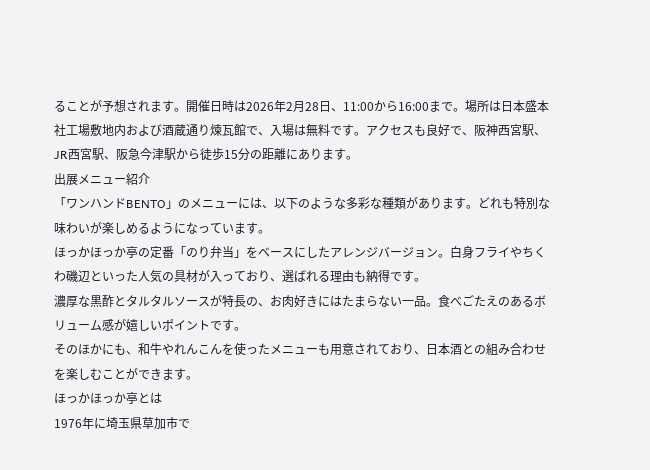ることが予想されます。開催日時は2026年2月28日、11:00から16:00まで。場所は日本盛本社工場敷地内および酒蔵通り煉瓦館で、入場は無料です。アクセスも良好で、阪神西宮駅、JR西宮駅、阪急今津駅から徒歩15分の距離にあります。
出展メニュー紹介
「ワンハンドBENTO」のメニューには、以下のような多彩な種類があります。どれも特別な味わいが楽しめるようになっています。
ほっかほっか亭の定番「のり弁当」をベースにしたアレンジバージョン。白身フライやちくわ磯辺といった人気の具材が入っており、選ばれる理由も納得です。
濃厚な黒酢とタルタルソースが特長の、お肉好きにはたまらない一品。食べごたえのあるボリューム感が嬉しいポイントです。
そのほかにも、和牛やれんこんを使ったメニューも用意されており、日本酒との組み合わせを楽しむことができます。
ほっかほっか亭とは
1976年に埼玉県草加市で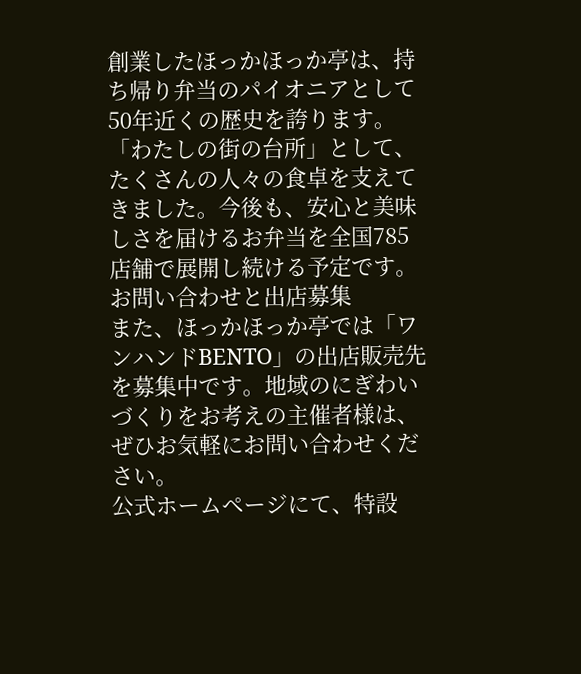創業したほっかほっか亭は、持ち帰り弁当のパイオニアとして50年近くの歴史を誇ります。「わたしの街の台所」として、たくさんの人々の食卓を支えてきました。今後も、安心と美味しさを届けるお弁当を全国785店舗で展開し続ける予定です。
お問い合わせと出店募集
また、ほっかほっか亭では「ワンハンドBENTO」の出店販売先を募集中です。地域のにぎわいづくりをお考えの主催者様は、ぜひお気軽にお問い合わせください。
公式ホームページにて、特設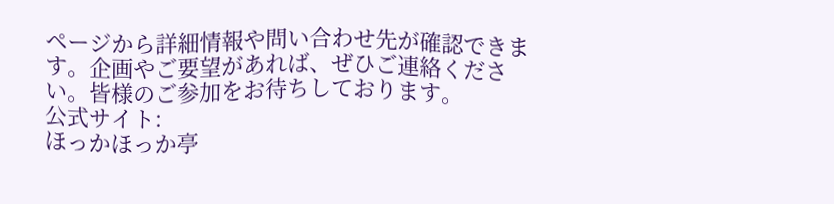ページから詳細情報や問い合わせ先が確認できます。企画やご要望があれば、ぜひご連絡ください。皆様のご参加をお待ちしております。
公式サイト:
ほっかほっか亭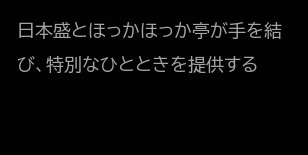日本盛とほっかほっか亭が手を結び、特別なひとときを提供する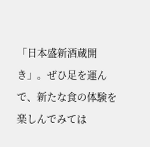「日本盛新酒蔵開き」。ぜひ足を運んで、新たな食の体験を楽しんでみては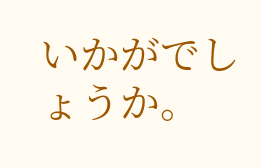いかがでしょうか。